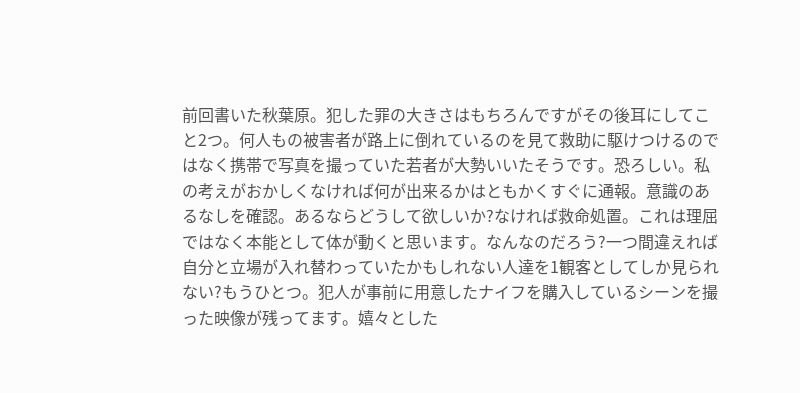前回書いた秋葉原。犯した罪の大きさはもちろんですがその後耳にしてこと2つ。何人もの被害者が路上に倒れているのを見て救助に駆けつけるのではなく携帯で写真を撮っていた若者が大勢いいたそうです。恐ろしい。私の考えがおかしくなければ何が出来るかはともかくすぐに通報。意識のあるなしを確認。あるならどうして欲しいか?なければ救命処置。これは理屈ではなく本能として体が動くと思います。なんなのだろう?一つ間違えれば自分と立場が入れ替わっていたかもしれない人達を1観客としてしか見られない?もうひとつ。犯人が事前に用意したナイフを購入しているシーンを撮った映像が残ってます。嬉々とした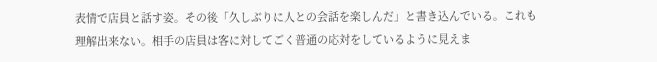表情で店員と話す姿。その後「久しぶりに人との会話を楽しんだ」と書き込んでいる。これも理解出来ない。相手の店員は客に対してごく普通の応対をしているように見えま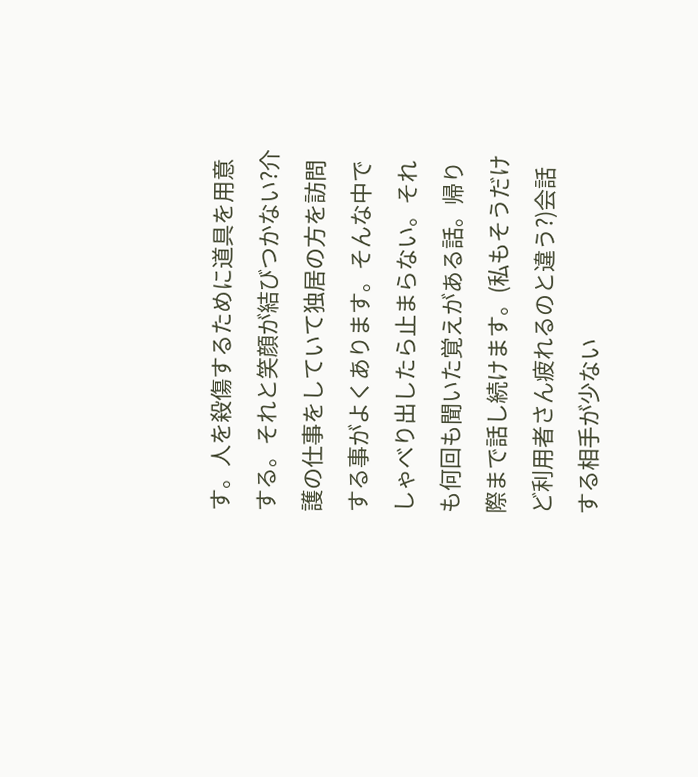す。人を殺傷するために道具を用意する。それと笑顔が結びつかない?介護の仕事をしていて独居の方を訪問する事がよくあります。そんな中でしゃべり出したら止まらない。それも何回も聞いた覚えがある話。帰り際まで話し続けます。(私もそうだけど利用者さん疲れるのと違う?)会話する相手が少ない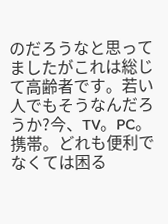のだろうなと思ってましたがこれは総じて高齢者です。若い人でもそうなんだろうか?今、TV。PC。携帯。どれも便利でなくては困る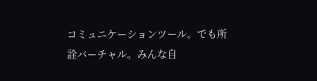コミュニケーションツール。でも所詮バーチャル。みんな自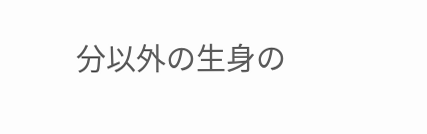分以外の生身の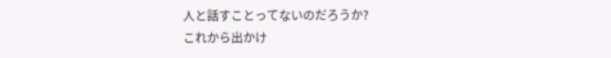人と話すことってないのだろうか?
これから出かけ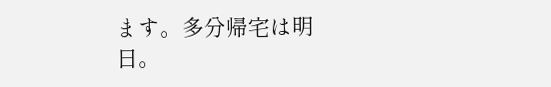ます。多分帰宅は明日。